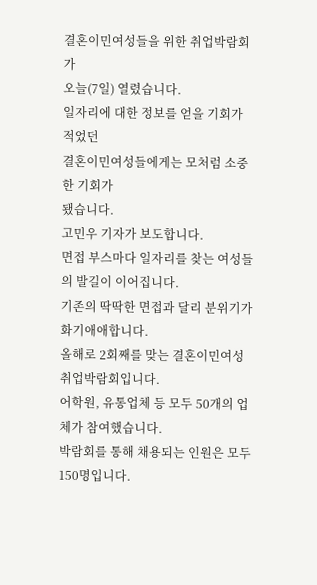결혼이민여성들을 위한 취업박람회가
오늘(7일) 열렸습니다.
일자리에 대한 정보를 얻을 기회가 적었던
결혼이민여성들에게는 모처럼 소중한 기회가
됐습니다.
고민우 기자가 보도합니다.
면접 부스마다 일자리를 찾는 여성들의 발길이 이어집니다.
기존의 딱딱한 면접과 달리 분위기가 화기애애합니다.
올해로 2회째를 맞는 결혼이민여성 취업박람회입니다.
어학원, 유통업체 등 모두 50개의 업체가 참여했습니다.
박람회를 통해 채용되는 인원은 모두 150명입니다.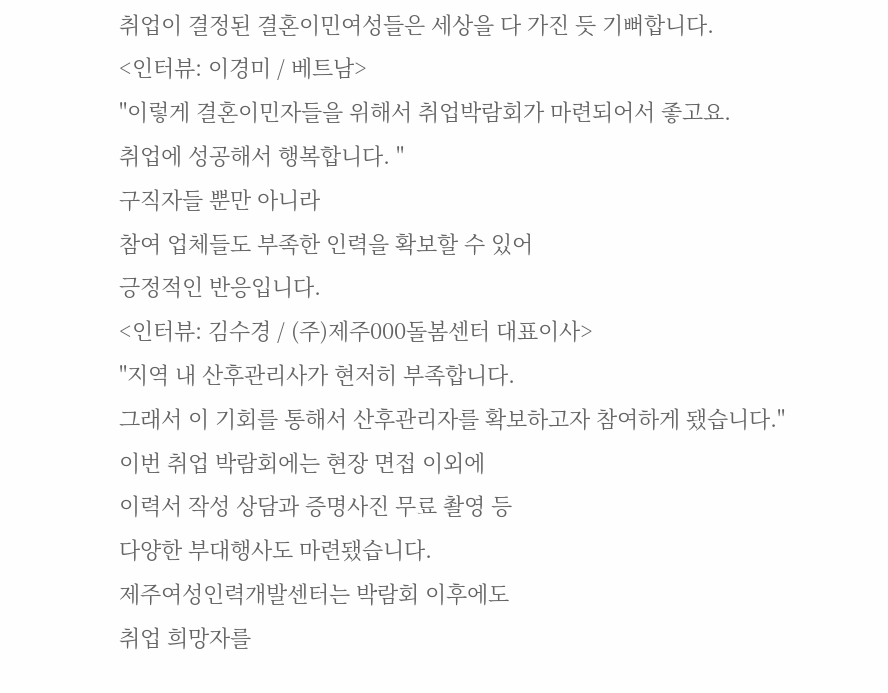취업이 결정된 결혼이민여성들은 세상을 다 가진 듯 기뻐합니다.
<인터뷰: 이경미 / 베트남>
"이렇게 결혼이민자들을 위해서 취업박람회가 마련되어서 좋고요.
취업에 성공해서 행복합니다. "
구직자들 뿐만 아니라
참여 업체들도 부족한 인력을 확보할 수 있어
긍정적인 반응입니다.
<인터뷰: 김수경 / (주)제주000돌봄센터 대표이사>
"지역 내 산후관리사가 현저히 부족합니다.
그래서 이 기회를 통해서 산후관리자를 확보하고자 참여하게 됐습니다."
이번 취업 박람회에는 현장 면접 이외에
이력서 작성 상담과 증명사진 무료 촬영 등
다양한 부대행사도 마련됐습니다.
제주여성인력개발센터는 박람회 이후에도
취업 희망자를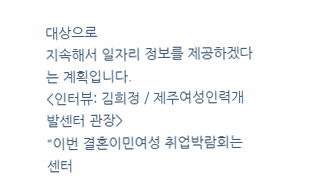대상으로
지속해서 일자리 정보를 제공하겠다는 계획입니다.
<인터뷰: 김희정 / 제주여성인력개발센터 관장>
"이번 결혼이민여성 취업박람회는 센터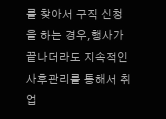를 찾아서 구직 신청을 하는 경우,행사가 끝나더라도 지속적인 사후관리를 통해서 취업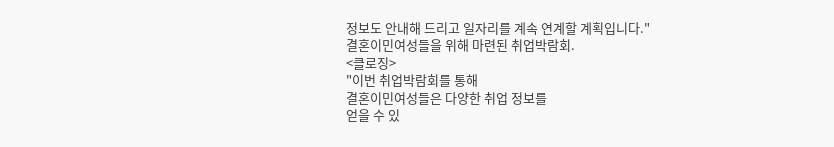정보도 안내해 드리고 일자리를 계속 연계할 계획입니다."
결혼이민여성들을 위해 마련된 취업박람회.
<클로징>
"이번 취업박람회를 통해
결혼이민여성들은 다양한 취업 정보를
얻을 수 있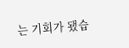는 기회가 됐습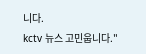니다.
kctv 뉴스 고민웁니다."